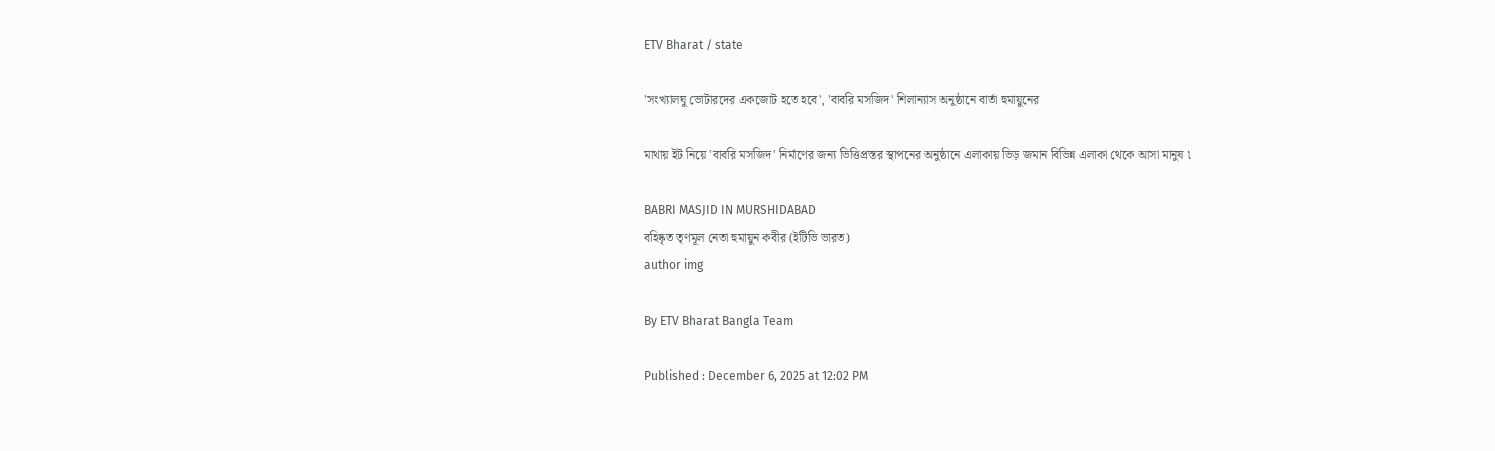ETV Bharat / state

'সংখ্যালঘু ভোটারদের একজোট হতে হবে', 'বাবরি মসজিদ' শিলান্যাস অনুষ্ঠানে বার্তা হুমায়ুনের

মাথায় ইট নিয়ে 'বাবরি মসজিদ' নির্মাণের জন্য ভিত্তিপ্রস্তর স্থাপনের অনুষ্ঠানে এলাকায় ভিড় জমান বিভিন্ন এলাকা থেকে আসা মানুষ ৷

BABRI MASJID IN MURSHIDABAD
বহিষ্কৃত তৃণমূল নেতা হুমায়ুন কবীর (ইটিভি ভারত)
author img

By ETV Bharat Bangla Team

Published : December 6, 2025 at 12:02 PM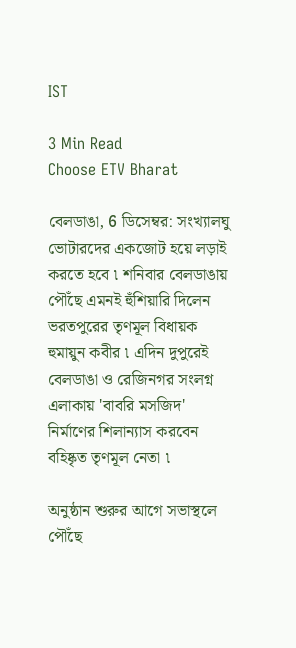IST

3 Min Read
Choose ETV Bharat

বেলডাঙা, 6 ডিসেম্বর: সংখ্যালঘু ভোটারদের একজোট হয়ে লড়াই করতে হবে ৷ শনিবার বেলডাঙায় পৌঁছে এমনই হুঁশিয়ারি দিলেন ভরতপুরের তৃণমূল বিধায়ক হুমায়ুন কবীর ৷ এদিন দুপুরেই বেলডাঙা ও রেজিনগর সংলগ্ন এলাকায় 'বাবরি মসজিদ' নির্মাণের শিলান্যাস করবেন বহিষ্কৃত তৃণমূল নেতা ৷

অনুষ্ঠান শুরুর আগে সভাস্থলে পৌঁছে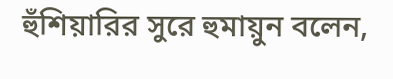হুঁশিয়ারির সুরে হুমায়ুন বলেন,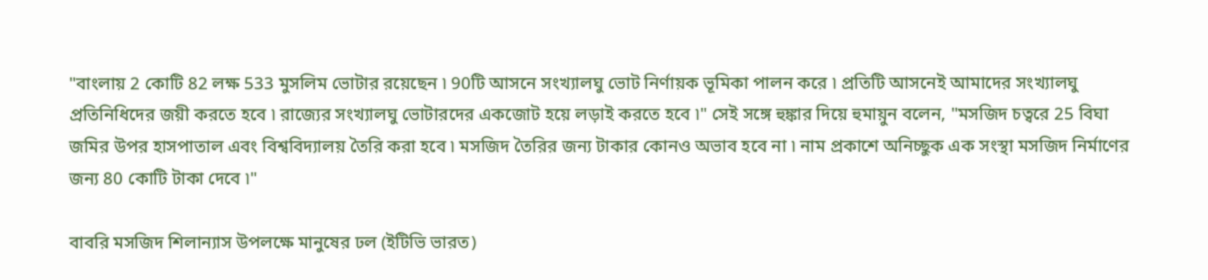"বাংলায় 2 কোটি 82 লক্ষ 533 মুসলিম ভোটার রয়েছেন ৷ 90টি আসনে সংখ্যালঘু ভোট নির্ণায়ক ভূমিকা পালন করে ৷ প্রতিটি আসনেই আমাদের সংখ্যালঘু প্রতিনিধিদের জয়ী করতে হবে ৷ রাজ্যের সংখ্যালঘু ভোটারদের একজোট হয়ে লড়াই করতে হবে ৷" সেই সঙ্গে হুঙ্কার দিয়ে হুমায়ুন বলেন, "মসজিদ চত্বরে 25 বিঘা জমির উপর হাসপাতাল এবং বিশ্ববিদ্যালয় তৈরি করা হবে ৷ মসজিদ তৈরির জন্য টাকার কোনও অভাব হবে না ৷ নাম প্রকাশে অনিচ্ছুক এক সংস্থা মসজিদ নির্মাণের জন্য 80 কোটি টাকা দেবে ৷"

বাবরি মসজিদ শিলান্যাস উপলক্ষে মানুষের ঢল (ইটিভি ভারত)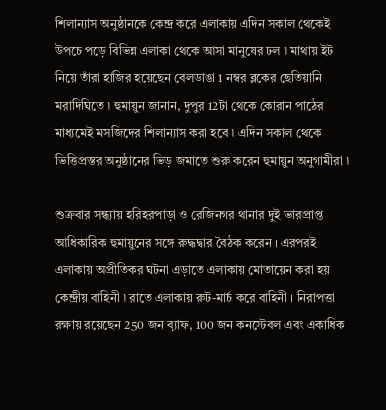শিলান্যাস অনুষ্ঠানকে কেন্দ্র করে এলাকায় এদিন সকাল থেকেই উপচে পড়ে বিভিন্ন এলাকা থেকে আসা মানুষের ঢল ৷ মাথায় ইট নিয়ে তাঁরা হাজির হয়েছেন বেলডাঙা 1 নম্বর ব্লকের ছেতিয়ানি মরাদিঘিতে ৷ হুমায়ুন জানান, দুপুর 12টা থেকে কোরান পাঠের মাধ্যমেই মসজিদের শিলান্যাস করা হবে ৷ এদিন সকাল থেকে ভিত্তিপ্রস্তর অনুষ্ঠানের ভিড় জমাতে শুরু করেন হুমায়ুন অনুগামীরা ৷

শুক্রবার সন্ধ্যায় হরিহরপাড়া ও রেজিনগর থানার দুই ভারপ্রাপ্ত আধিকারিক হুমায়ুনের সঙ্গে রুদ্ধদ্বার বৈঠক করেন । এরপরই এলাকায় অপ্রীতিকর ঘটনা এড়াতে এলাকায় মোতায়েন করা হয় কেন্দ্রীয় বাহিনী ৷ রাতে এলাকায় রুট-মার্চ করে বাহিনী । নিরাপত্তা রক্ষায় রয়েছেন 250 জন ব়্যাফ, 100 জন কনস্টেবল এবং একাধিক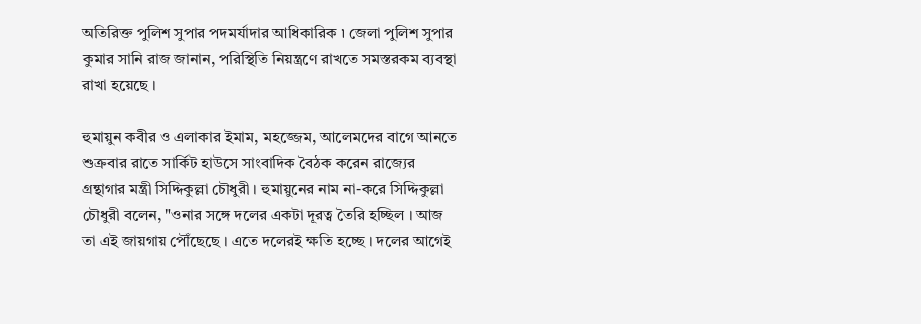অতিরিক্ত পুলিশ সুপার পদমর্যাদার আধিকারিক ৷ জেলা পুলিশ সুপার কুমার সানি রাজ জানান, পরিস্থিতি নিয়ন্ত্রণে রাখতে সমস্তরকম ব্যবস্থা রাখা হয়েছে ।

হুমায়ুন কবীর ও এলাকার ইমাম, মহজ্জেম, আলেমদের বাগে আনতে শুক্রবার রাতে সার্কিট হাউসে সাংবাদিক বৈঠক করেন রাজ্যের গ্রন্থাগার মন্ত্রী সিদ্দিকুল্লা চৌধুরী । হুমায়ুনের নাম না-করে সিদ্দিকুল্লা চৌধুরী বলেন, "ওনার সঙ্গে দলের একটা দূরত্ব তৈরি হচ্ছিল । আজ তা এই জায়গায় পৌঁছেছে । এতে দলেরই ক্ষতি হচ্ছে । দলের আগেই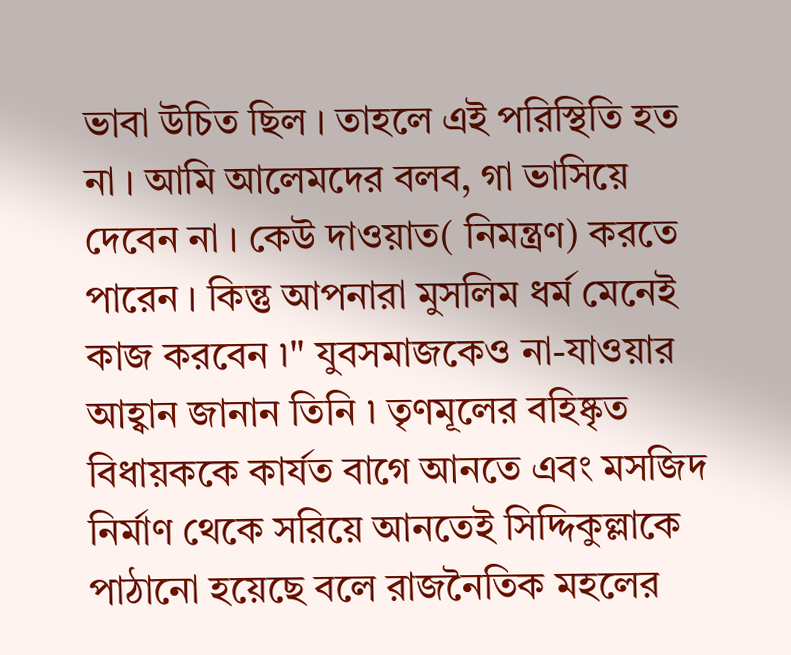ভাবা উচিত ছিল । তাহলে এই পরিস্থিতি হত না । আমি আলেমদের বলব, গা ভাসিয়ে দেবেন না । কেউ দাওয়াত( নিমন্ত্রণ) করতে পারেন । কিন্তু আপনারা মুসলিম ধর্ম মেনেই কাজ করবেন ৷" যুবসমাজকেও না-যাওয়ার আহ্বান জানান তিনি ৷ তৃণমূলের বহিষ্কৃত বিধায়ককে কার্যত বাগে আনতে এবং মসজিদ নির্মাণ থেকে সরিয়ে আনতেই সিদ্দিকুল্লাকে পাঠানো হয়েছে বলে রাজনৈতিক মহলের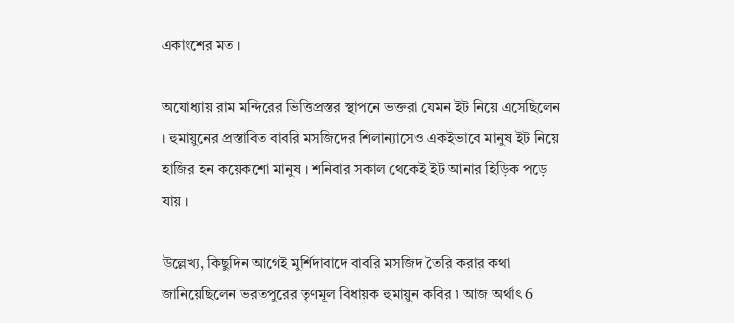একাংশের মত ।

অযোধ্যায় রাম মন্দিরের ভিত্তিপ্রস্তর স্থাপনে ভক্তরা যেমন ইট নিয়ে এসেছিলেন । হুমায়ুনের প্রস্তাবিত বাবরি মসজিদের শিলান্যাসেও একইভাবে মানুষ ইট নিয়ে হাজির হন কয়েকশো মানুষ । শনিবার সকাল থেকেই ইট আনার হিড়িক পড়ে যায় ।

উল্লেখ্য, কিছুদিন আগেই মুর্শিদাবাদে বাবরি মসজিদ তৈরি করার কথা জানিয়েছিলেন ভরতপুরের তৃণমূল বিধায়ক হুমায়ুন কবির ৷ আজ অর্থাৎ 6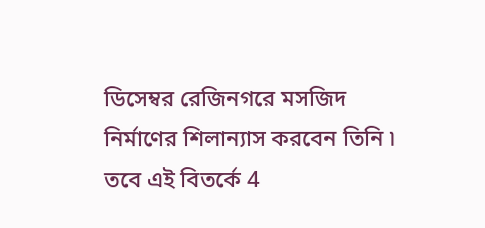ডিসেম্বর রেজিনগরে মসজিদ নির্মাণের শিলান্যাস করবেন তিনি ৷ তবে এই বিতর্কে 4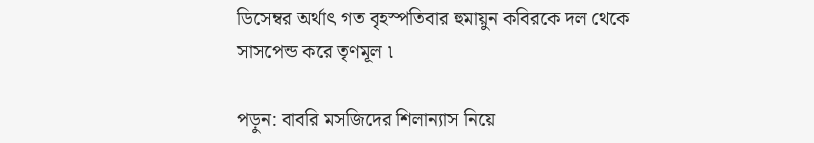ডিসেম্বর অর্থাৎ গত বৃহস্পতিবার হুমায়ুন কবিরকে দল থেকে সাসপেন্ড করে তৃণমূল ৷

পড়ুন: বাবরি মসজিদের শিলান্যাস নিয়ে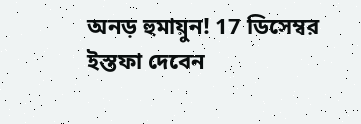অনড় হুমায়ুন! 17 ডিসেম্বর ইস্তফা দেবেন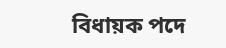বিধায়ক পদে